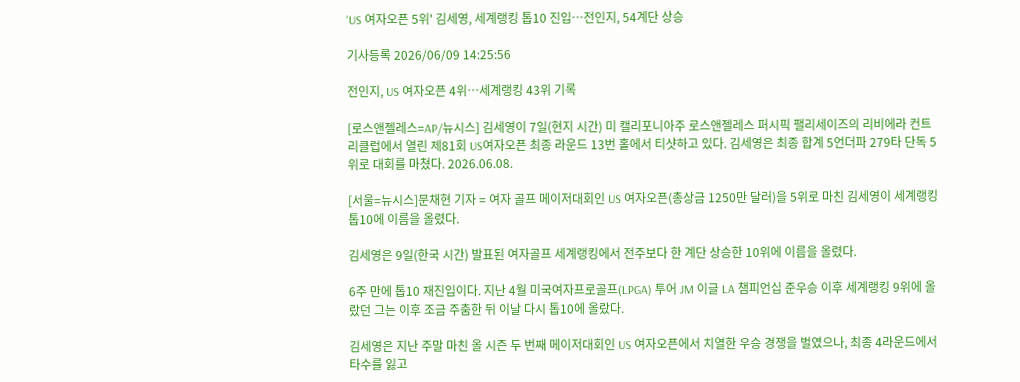'US 여자오픈 5위' 김세영, 세계랭킹 톱10 진입…전인지, 54계단 상승

기사등록 2026/06/09 14:25:56

전인지, US 여자오픈 4위…세계랭킹 43위 기록

[로스앤젤레스=AP/뉴시스] 김세영이 7일(현지 시간) 미 캘리포니아주 로스앤젤레스 퍼시픽 팰리세이즈의 리비에라 컨트리클럽에서 열린 제81회 US여자오픈 최종 라운드 13번 홀에서 티샷하고 있다. 김세영은 최종 합계 5언더파 279타 단독 5위로 대회를 마쳤다. 2026.06.08.

[서울=뉴시스]문채현 기자 = 여자 골프 메이저대회인 US 여자오픈(총상금 1250만 달러)을 5위로 마친 김세영이 세계랭킹 톱10에 이름을 올렸다.

김세영은 9일(한국 시간) 발표된 여자골프 세계랭킹에서 전주보다 한 계단 상승한 10위에 이름을 올렸다.

6주 만에 톱10 재진입이다. 지난 4월 미국여자프로골프(LPGA) 투어 JM 이글 LA 챔피언십 준우승 이후 세계랭킹 9위에 올랐던 그는 이후 조금 주춤한 뒤 이날 다시 톱10에 올랐다.

김세영은 지난 주말 마친 올 시즌 두 번째 메이저대회인 US 여자오픈에서 치열한 우승 경쟁을 벌였으나, 최종 4라운드에서 타수를 잃고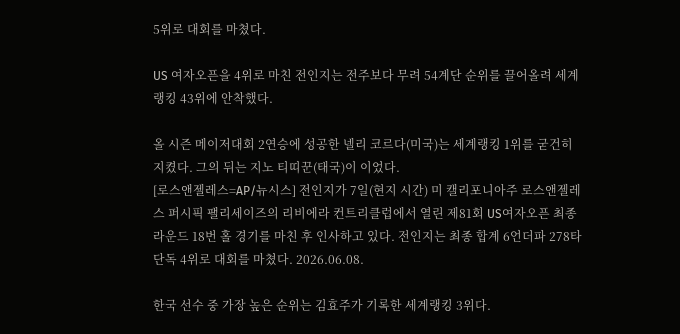5위로 대회를 마쳤다.

US 여자오픈을 4위로 마친 전인지는 전주보다 무려 54계단 순위를 끌어올려 세계랭킹 43위에 안착했다.

올 시즌 메이저대회 2연승에 성공한 넬리 코르다(미국)는 세계랭킹 1위를 굳건히 지켰다. 그의 뒤는 지노 티띠꾼(태국)이 이었다.
[로스앤젤레스=AP/뉴시스] 전인지가 7일(현지 시간) 미 캘리포니아주 로스앤젤레스 퍼시픽 팰리세이즈의 리비에라 컨트리클럽에서 열린 제81회 US여자오픈 최종 라운드 18번 홀 경기를 마친 후 인사하고 있다. 전인지는 최종 합계 6언더파 278타 단독 4위로 대회를 마쳤다. 2026.06.08.

한국 선수 중 가장 높은 순위는 김효주가 기록한 세계랭킹 3위다.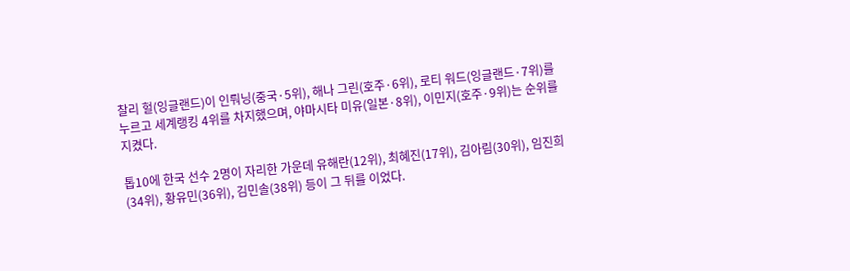찰리 헐(잉글랜드)이 인뤄닝(중국·5위), 해나 그린(호주·6위), 로티 워드(잉글랜드·7위)를 누르고 세계랭킹 4위를 차지했으며, 야마시타 미유(일본·8위), 이민지(호주·9위)는 순위를 지켰다.

톱10에 한국 선수 2명이 자리한 가운데 유해란(12위), 최혜진(17위), 김아림(30위), 임진희(34위), 황유민(36위), 김민솔(38위) 등이 그 뒤를 이었다.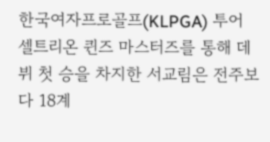한국여자프로골프(KLPGA) 투어 셀트리온 퀸즈 마스터즈를 통해 데뷔 첫 승을 차지한 서교림은 전주보다 18계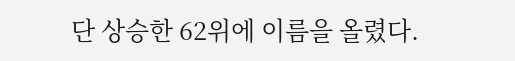단 상승한 62위에 이름을 올렸다.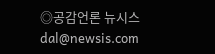◎공감언론 뉴시스 dal@newsis.com